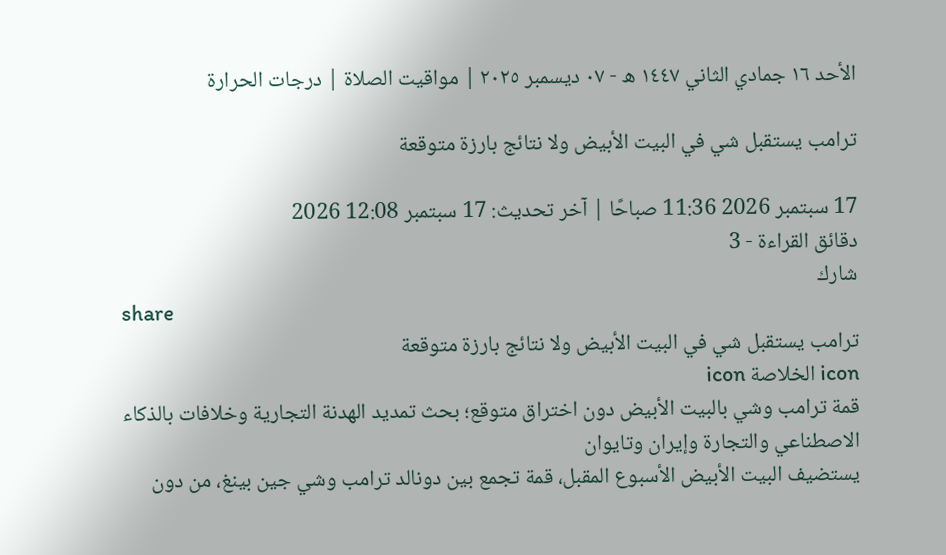الأحد ١٦ جمادي الثاني ١٤٤٧ ه - ٠٧ ديسمبر ٢٠٢٥ | مواقيت الصلاة | درجات الحرارة

ترامب يستقبل شي في البيت الأبيض ولا نتائج بارزة متوقعة

17 سبتمبر 2026 11:36 صباحًا | آخر تحديث: 17 سبتمبر 12:08 2026
دقائق القراءة - 3
شارك
share
ترامب يستقبل شي في البيت الأبيض ولا نتائج بارزة متوقعة
icon الخلاصة icon
قمة ترامب وشي بالبيت الأبيض دون اختراق متوقع؛ بحث تمديد الهدنة التجارية وخلافات بالذكاء الاصطناعي والتجارة وإيران وتايوان
يستضيف البيت الأبيض الأسبوع المقبل، قمة تجمع بين دونالد ترامب وشي جين بينغ، من دون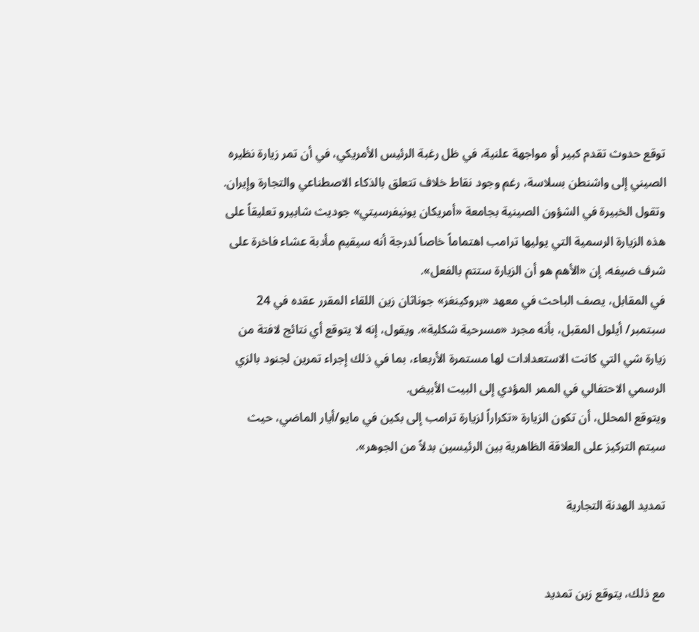توقع حدوث تقدم كبير أو مواجهة علنية، في ظل رغبة الرئيس الأمريكي، في أن تمر زيارة نظيره الصيني إلى واشنطن بسلاسة، رغم وجود نقاط خلاف تتعلق بالذكاء الاصطناعي والتجارة وإيران.
وتقول الخبيرة في الشؤون الصينية بجامعة «أمريكان يونيفرسيتي» جوديث شابيرو تعليقاً على هذه الزيارة الرسمية التي يوليها ترامب اهتماماً خاصاً لدرجة أنه سيقيم مأدبة عشاء فاخرة على شرف ضيفه، إن «الأهم هو أن الزيارة ستتم بالفعل».
في المقابل، يصف الباحث في معهد «بروكينغز» جوناثان زين اللقاء المقرر عقده في 24 سبتمبر/ أيلول المقبل، بأنه مجرد «مسرحية شكلية». ويقول، إنه لا يتوقع أي نتائج لافتة من زيارة شي التي كانت الاستعدادات لها مستمرة الأربعاء، بما في ذلك إجراء تمرين لجنود بالزي الرسمي الاحتفالي في الممر المؤدي إلى البيت الأبيض.
ويتوقع المحلل، أن تكون الزيارة «تكراراً لزيارة ترامب إلى بكين في مايو/أيار الماضي، حيث سيتم التركيز على العلاقة الظاهرية بين الرئيسين بدلاً من الجوهر».

تمديد الهدنة التجارية


مع ذلك، يتوقع زين تمديد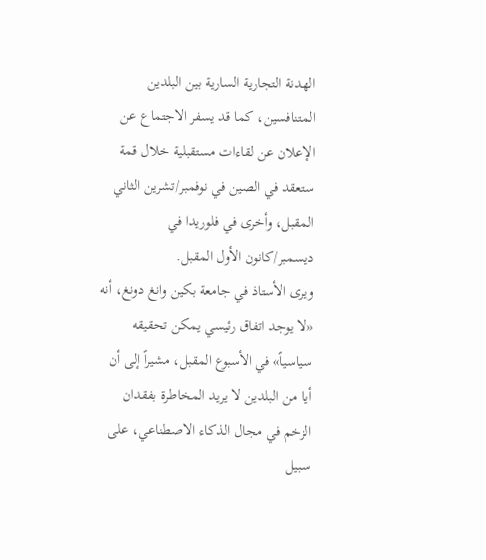الهدنة التجارية السارية بين البلدين المتنافسين، كما قد يسفر الاجتماع عن الإعلان عن لقاءات مستقبلية خلال قمة ستعقد في الصين في نوفمبر/تشرين الثاني المقبل، وأخرى في فلوريدا في ديسمبر/كانون الأول المقبل.
ويرى الأستاذ في جامعة بكين وانغ دونغ، أنه «لا يوجد اتفاق رئيسي يمكن تحقيقه سياسياً» في الأسبوع المقبل، مشيراً إلى أن أيا من البلدين لا يريد المخاطرة بفقدان الزخم في مجال الذكاء الاصطناعي، على سبيل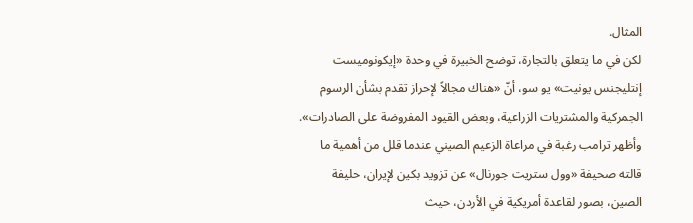المثال.
لكن في ما يتعلق بالتجارة، توضح الخبيرة في وحدة «إيكونوميست إنتليجنس يونيت» يو سو، أنّ «هناك مجالاً لإحراز تقدم بشأن الرسوم الجمركية والمشتريات الزراعية، وبعض القيود المفروضة على الصادرات».
وأظهر ترامب رغبة في مراعاة الزعيم الصيني عندما قلل من أهمية ما قالته صحيفة «وول ستريت جورنال» عن تزويد بكين لإيران، حليفة الصين، بصور لقاعدة أمريكية في الأردن، حيث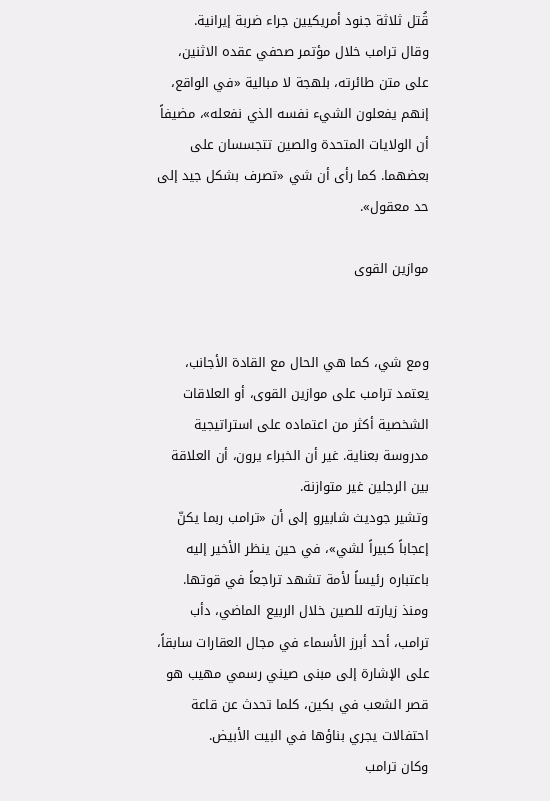قُتل ثلاثة جنود أمريكيين جراء ضربة إيرانية.
وقال ترامب خلال مؤتمر صحفي عقده الاثنين، على متن طائرته، بلهجة لا مبالية «في الواقع، إنهم يفعلون الشيء نفسه الذي نفعله»، مضيفاً أن الولايات المتحدة والصين تتجسسان على بعضهما. كما رأى أن شي «تصرف بشكل جيد إلى حد معقول».

موازين القوى


ومع شي، كما هي الحال مع القادة الأجانب، يعتمد ترامب على موازين القوى، أو العلاقات الشخصية أكثر من اعتماده على استراتيجية مدروسة بعناية. غير أن الخبراء يرون، أن العلاقة بين الرجلين غير متوازنة.
وتشير جوديث شابيرو إلى أن «ترامب ربما يكنّ إعجاباً كبيراً لشي»، في حين ينظر الأخير إليه باعتباره رئيساً لأمة تشهد تراجعاً في قوتها.
ومنذ زيارته للصين خلال الربيع الماضي، دأب ترامب، أحد أبرز الأسماء في مجال العقارات سابقاً، على الإشارة إلى مبنى صيني رسمي مهيب هو قصر الشعب في بكين، كلما تحدث عن قاعة احتفالات يجري بناؤها في البيت الأبيض.
وكان ترامب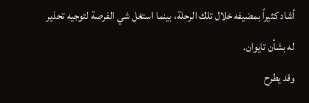أشاد كثيراً بمضيفه خلال تلك الرحلة، بينما استغل شي الفرصة لتوجيه تحذير له بشأن تايوان.
وقد يطرح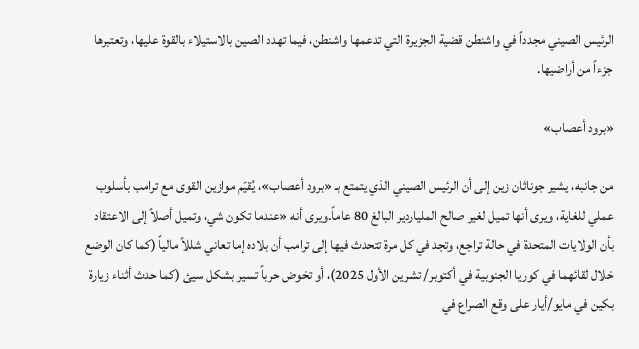الرئيس الصيني مجدداً في واشنطن قضية الجزيرة التي تدعمها واشنطن، فيما تهدد الصين بالاستيلاء بالقوة عليها، وتعتبرها جزءاً من أراضيها.

«برود أعصاب»

من جانبه، يشير جوناثان زين إلى أن الرئيس الصيني الذي يتمتع بـ «برود أعصاب»، يُقيّم موازين القوى مع ترامب بأسلوب عملي للغاية، ويرى أنها تميل لغير صالح الملياردير البالغ 80 عاماً.ويرى أنه «عندما تكون شي، وتميل أصلاً إلى الاعتقاد بأن الولايات المتحدة في حالة تراجع، وتجد في كل مرة تتحدث فيها إلى ترامب أن بلاده إما تعاني شللاً مالياً (كما كان الوضع خلال لقائهما في كوريا الجنوبية في أكتوبر/ تشرين الأول 2025)، أو تخوض حرباً تسير بشكل سيئ (كما حدث أثناء زيارة بكين في مايو/أيار على وقع الصراع في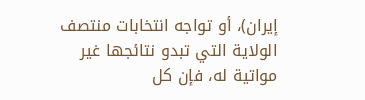إيران)، أو تواجه انتخابات منتصف الولاية التي تبدو نتائجها غير مواتية له، فإن كل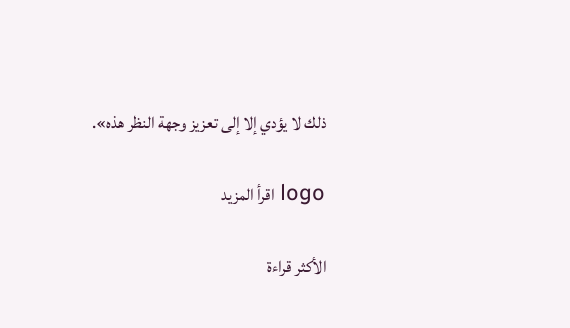ذلك لا يؤدي إلا إلى تعزيز وجهة النظر هذه».

logo اقرأ المزيد

الأكثر قراءة